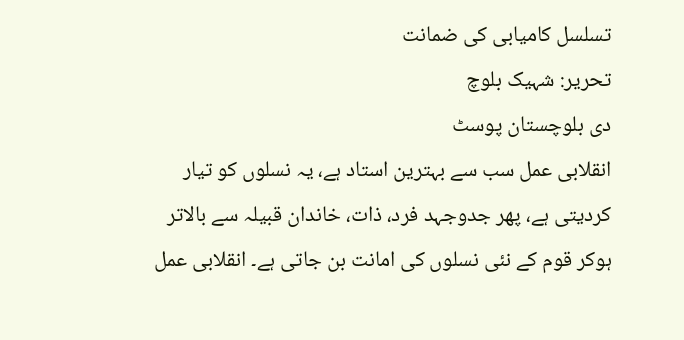تسلسل کامیابی کی ضمانت
تحریر: شہیک بلوچ
دی بلوچستان پوسٹ
انقلابی عمل سب سے بہترین استاد ہے، یہ نسلوں کو تیار کردیتی ہے، پھر جدوجہد فرد، ذات، خاندان قبیلہ سے بالاتر ہوکر قوم کے نئی نسلوں کی امانت بن جاتی ہے۔ انقلابی عمل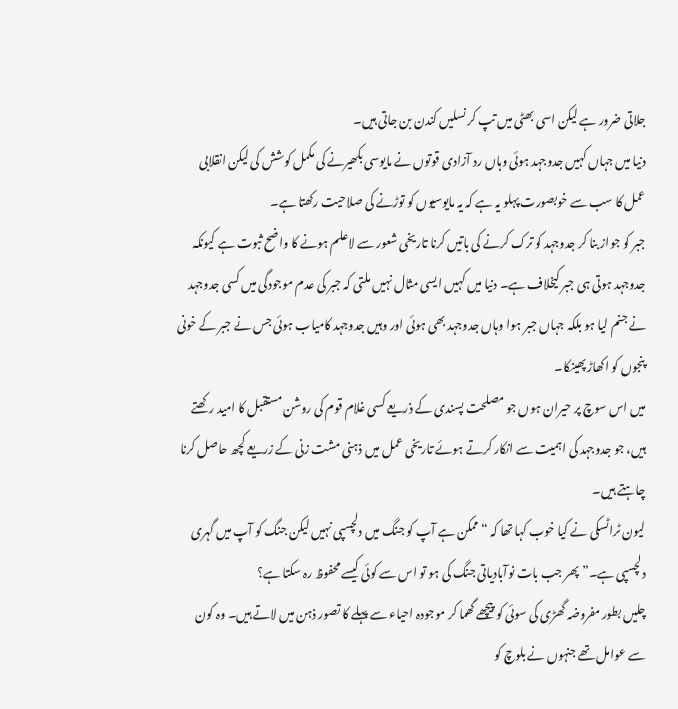جلاتی ضرور ہے لیکن اسی بھٹی میں تپ کر نسلیں کندن بن جاتی ہیں۔
دنیا میں جہاں کہیں جدوجہد ہوئی وہاں رد آزادی قوتوں نے مایوسی بکھیرنے کی مکمل کوشش کی لیکن انقلابی عمل کا سب سے خوبصورت پہلو یہ ہے کہ یہ مایوسیوں کو توڑنے کی صلاحیت رکھتا ہے۔
جبر کو جواز بنا کر جدوجہد کو ترک کرنے کی باتیں کرنا تاریخی شعور سے لاعلم ہونے کا واضح ثبوت ہے کیونکہ جدوجہد ہوتی ہی جبر کیخلاف ہے۔ دنیا میں کہیں ایسی مثال نہیں ملتی کہ جبر کی عدم موجودگی میں کسی جدوجہد نے جنم لیا ہو بلکہ جہاں جبر ہوا وہاں جدوجہد بھی ہوئی اور وہیں جدوجہد کامیاب ہوئی جس نے جبر کے خونی پنجوں کو اکھاڑ پھینکا۔
میں اس سوچ پر حیران ہوں جو مصلحت پسندی کے ذریعے کسی غلام قوم کی روشن مستقبل کا امید رکھتے ہیں، جو جدوجہد کی اہمیت سے انکار کرتے ہوئے تاریخی عمل میں ذہنی مشت زنی کے زریعے کچھ حاصل کرنا چاہتے ہیں۔
لیون ٹراٹسکی نے کیا خوب کہا تھا کہ “ممکن ہے آپ کو جنگ میں دلچسپی نہیں لیکن جنگ کو آپ میں گہری دلچسپی ہے۔” پھر جب بات نوآبادیاتی جنگ کی ہو تو اس سے کوئی کیسے محفوظ رہ سکتا ہے؟
چلیں بطور مفروضہ گھڑی کی سوئی کو پیچھے گھما کر موجودہ احیاء سے پہلے کا تصور ذہن میں لاتے ہیں۔ وہ کون سے عوامل تھے جنہوں نے بلوچ کو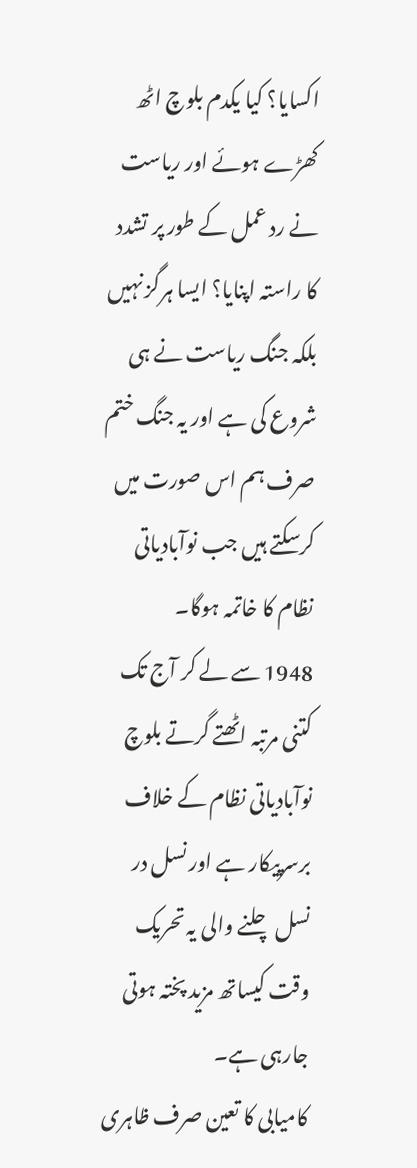اکسایا؟ کیا یکدم بلوچ اٹھ کھڑے ہوئے اور ریاست نے رد عمل کے طور پر تشدد کا راستہ اپنایا؟ ایسا ہرگز نہیں بلکہ جنگ ریاست نے ہی شروع کی ہے اور یہ جنگ ختم صرف ہم اس صورت میں کرسکتے ہیں جب نوآبادیاتی نظام کا خاتمہ ہوگا۔
1948 سے لے کر آج تک کتنی مرتبہ اٹھتے گرتے بلوچ نوآبادیاتی نظام کے خلاف برسرپیکار ہے اور نسل در نسل چلنے والی یہ تحریک وقت کیساتھ مزید پختہ ہوتی جارہی ہے۔
کامیابی کا تعین صرف ظاہری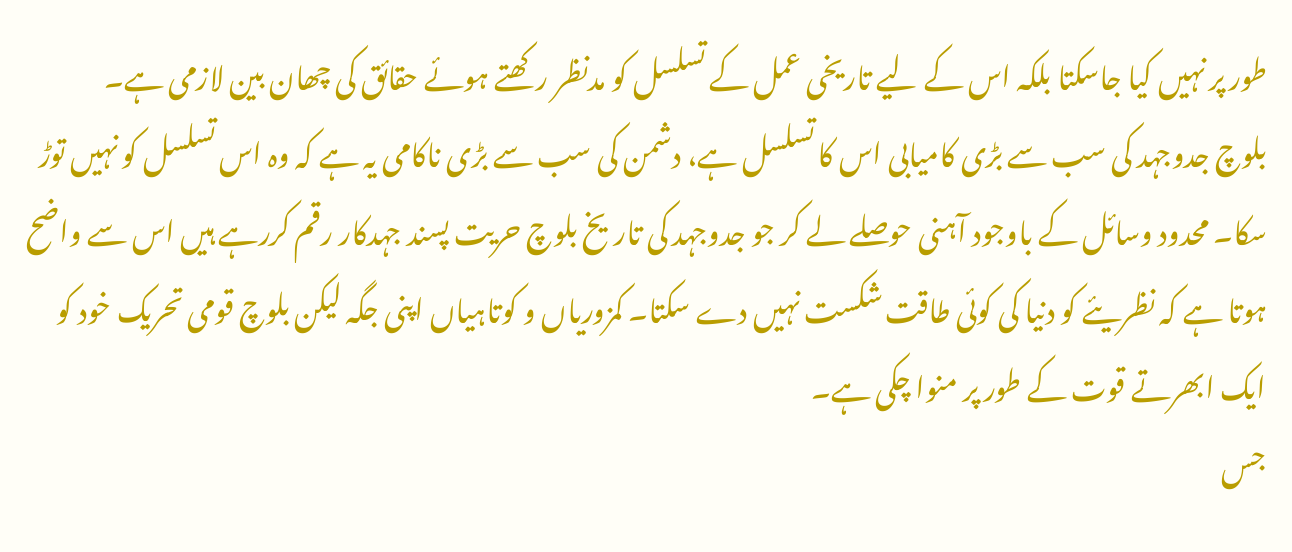طور پر نہیں کیا جاسکتا بلکہ اس کے لیے تاریخی عمل کے تسلسل کو مدنظر رکھتے ہوئے حقائق کی چھان بین لازمی ہے۔
بلوچ جدوجہد کی سب سے بڑی کامیابی اس کا تسلسل ہے، دشمن کی سب سے بڑی ناکامی یہ ہے کہ وہ اس تسلسل کو نہیں توڑ سکا۔ محدود وسائل کے باوجود آہنی حوصلے لے کر جو جدوجہد کی تاریخ بلوچ حریت پسند جہدکار رقم کررہے ہیں اس سے واضح ہوتا ہے کہ نظریئے کو دنیا کی کوئی طاقت شکست نہیں دے سکتا۔ کمزوریاں و کوتاہیاں اپنی جگہ لیکن بلوچ قومی تحریک خود کو ایک ابھرتے قوت کے طور پر منوا چکی ہے۔
جس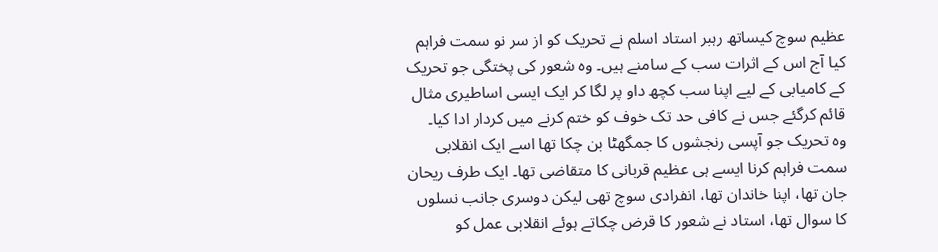عظیم سوچ کیساتھ رہبر استاد اسلم نے تحریک کو از سر نو سمت فراہم کیا آج اس کے اثرات سب کے سامنے ہیں۔ وہ شعور کی پختگی جو تحریک کے کامیابی کے لیے اپنا سب کچھ داو پر لگا کر ایک ایسی اساطیری مثال قائم کرگئے جس نے کافی حد تک خوف کو ختم کرنے میں کردار ادا کیا۔
وہ تحریک جو آپسی رنجشوں کا جمگھٹا بن چکا تھا اسے ایک انقلابی سمت فراہم کرنا ایسے ہی عظیم قربانی کا متقاضی تھا۔ ایک طرف ریحان جان تھا، اپنا خاندان تھا، انفرادی سوچ تھی لیکن دوسری جانب نسلوں کا سوال تھا، استاد نے شعور کا قرض چکاتے ہوئے انقلابی عمل کو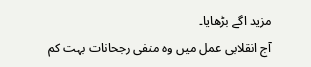مزید اگے بڑھایا۔
آج انقلابی عمل میں وہ منفی رجحانات بہت کم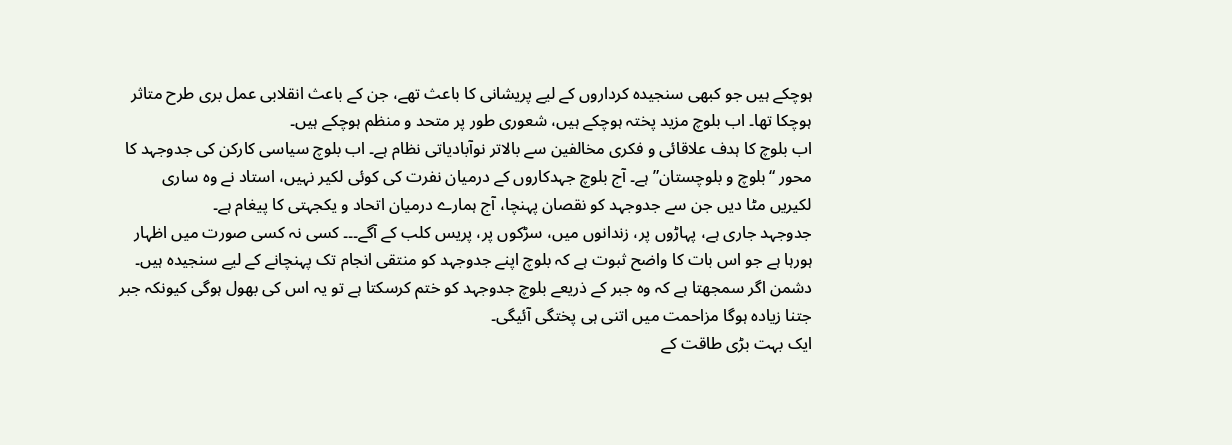ہوچکے ہیں جو کبھی سنجیدہ کرداروں کے لیے پریشانی کا باعث تھے، جن کے باعث انقلابی عمل بری طرح متاثر ہوچکا تھا۔ اب بلوچ مزید پختہ ہوچکے ہیں، شعوری طور پر متحد و منظم ہوچکے ہیں۔
اب بلوچ کا ہدف علاقائی و فکری مخالفین سے بالاتر نوآبادیاتی نظام ہے۔ اب بلوچ سیاسی کارکن کی جدوجہد کا محور “بلوچ و بلوچستان” ہے۔ آج بلوچ جہدکاروں کے درمیان نفرت کی کوئی لکیر نہیں، استاد نے وہ ساری لکیریں مٹا دیں جن سے جدوجہد کو نقصان پہنچا، آج ہمارے درمیان اتحاد و یکجہتی کا پیغام ہے۔
جدوجہد جاری ہے، پہاڑوں پر، زندانوں میں، سڑکوں پر، پریس کلب کے آگے۔۔۔ کسی نہ کسی صورت میں اظہار ہورہا ہے جو اس بات کا واضح ثبوت ہے کہ بلوچ اپنے جدوجہد کو منتقی انجام تک پہنچانے کے لیے سنجیدہ ہیں۔
دشمن اگر سمجھتا ہے کہ وہ جبر کے ذریعے بلوچ جدوجہد کو ختم کرسکتا ہے تو یہ اس کی بھول ہوگی کیونکہ جبر جتنا زیادہ ہوگا مزاحمت میں اتنی ہی پختگی آئیگی۔
ایک بہت بڑی طاقت کے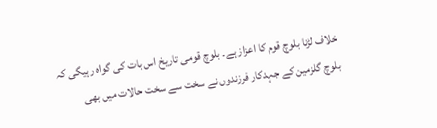خلاف لڑنا بلوچ قوم کا اعزاز ہے۔ بلوچ قومی تاریخ اس بات کی گواہ رہیگی کہ بلوچ گلزمین کے جہدکار فرزندوں نے سخت سے سخت حالات میں بھی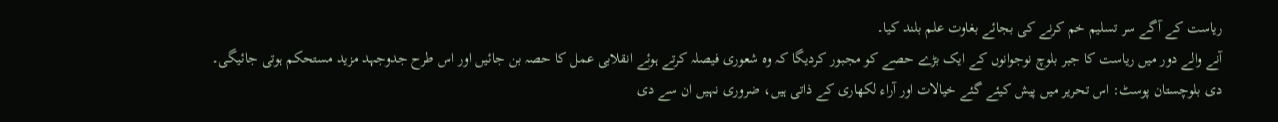ریاست کے آگے سر تسلیم خم کرنے کی بجائے بغاوت علم بلند کیا۔
آنے والے دور میں ریاست کا جبر بلوچ نوجوانوں کے ایک بڑے حصے کو مجبور کردیگا کہ وہ شعوری فیصلہ کرتے ہوئے انقلابی عمل کا حصہ بن جائیں اور اس طرح جدوجہد مزید مستحکم ہوتی جائیگی۔
دی بلوچستان پوسٹ: اس تحریر میں پیش کیئے گئے خیالات اور آراء لکھاری کے ذاتی ہیں، ضروری نہیں ان سے دی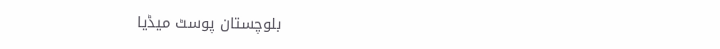بلوچستان پوسٹ میڈیا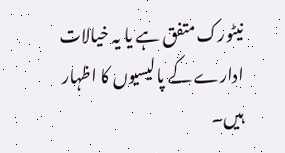نیٹورک متفق ہے یا یہ خیالات ادارے کے پالیسیوں کا اظہار ہیں۔